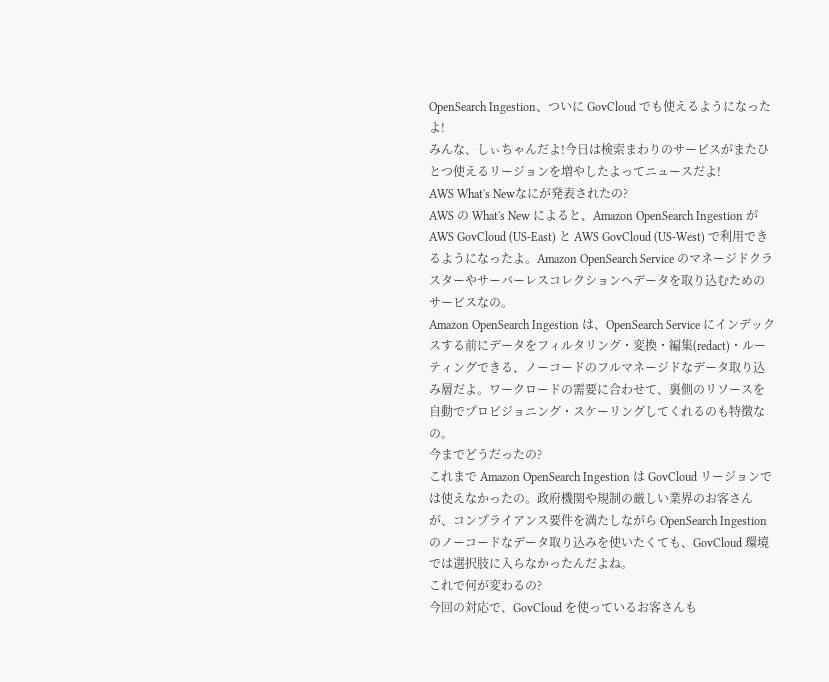OpenSearch Ingestion、ついに GovCloud でも使えるようになったよ!
みんな、しぃちゃんだよ!今日は検索まわりのサービスがまたひとつ使えるリージョンを増やしたよってニュースだよ!
AWS What's Newなにが発表されたの?
AWS の What's New によると、Amazon OpenSearch Ingestion が AWS GovCloud (US-East) と AWS GovCloud (US-West) で利用できるようになったよ。Amazon OpenSearch Service のマネージドクラスターやサーバーレスコレクションへデータを取り込むためのサービスなの。
Amazon OpenSearch Ingestion は、OpenSearch Service にインデックスする前にデータをフィルタリング・変換・編集(redact)・ルーティングできる、ノーコードのフルマネージドなデータ取り込み層だよ。ワークロードの需要に合わせて、裏側のリソースを自動でプロビジョニング・スケーリングしてくれるのも特徴なの。
今までどうだったの?
これまで Amazon OpenSearch Ingestion は GovCloud リージョンでは使えなかったの。政府機関や規制の厳しい業界のお客さんが、コンプライアンス要件を満たしながら OpenSearch Ingestion のノーコードなデータ取り込みを使いたくても、GovCloud 環境では選択肢に入らなかったんだよね。
これで何が変わるの?
今回の対応で、GovCloud を使っているお客さんも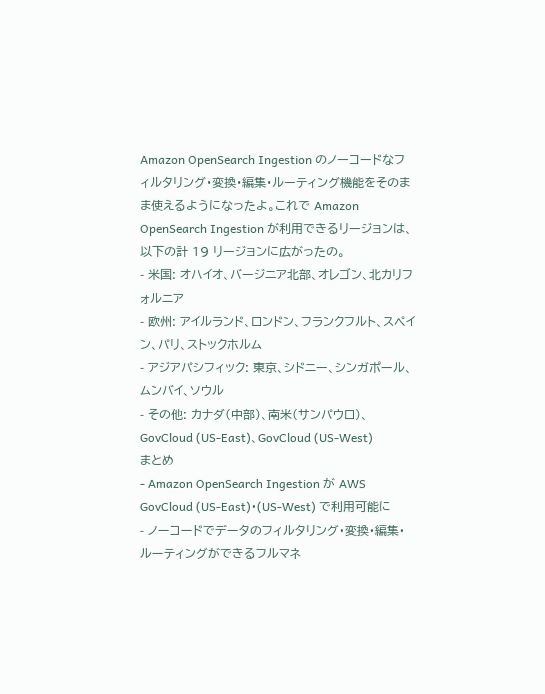Amazon OpenSearch Ingestion のノーコードなフィルタリング・変換・編集・ルーティング機能をそのまま使えるようになったよ。これで Amazon OpenSearch Ingestion が利用できるリージョンは、以下の計 19 リージョンに広がったの。
- 米国: オハイオ、バージニア北部、オレゴン、北カリフォルニア
- 欧州: アイルランド、ロンドン、フランクフルト、スペイン、パリ、ストックホルム
- アジアパシフィック: 東京、シドニー、シンガポール、ムンバイ、ソウル
- その他: カナダ(中部)、南米(サンパウロ)、GovCloud (US-East)、GovCloud (US-West)
まとめ
- Amazon OpenSearch Ingestion が AWS GovCloud (US-East)・(US-West) で利用可能に
- ノーコードでデータのフィルタリング・変換・編集・ルーティングができるフルマネ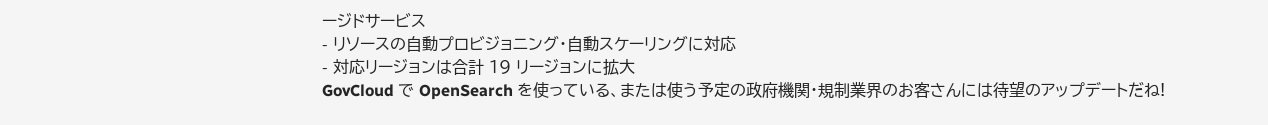ージドサービス
- リソースの自動プロビジョニング・自動スケーリングに対応
- 対応リージョンは合計 19 リージョンに拡大
GovCloud で OpenSearch を使っている、または使う予定の政府機関・規制業界のお客さんには待望のアップデートだね!